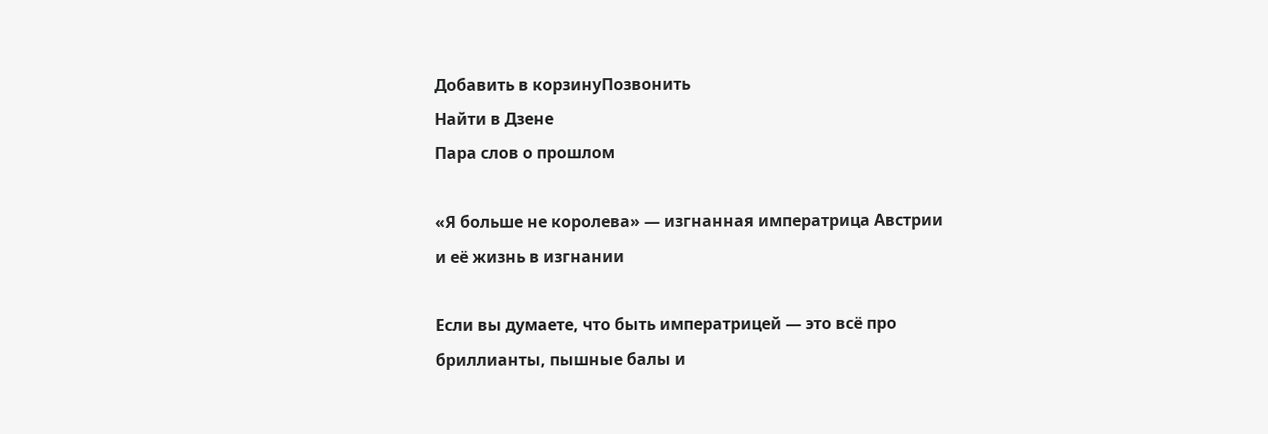Добавить в корзинуПозвонить
Найти в Дзене
Пара слов о прошлом

«Я больше не королева» — изгнанная императрица Австрии и её жизнь в изгнании

Если вы думаете, что быть императрицей — это всё про бриллианты, пышные балы и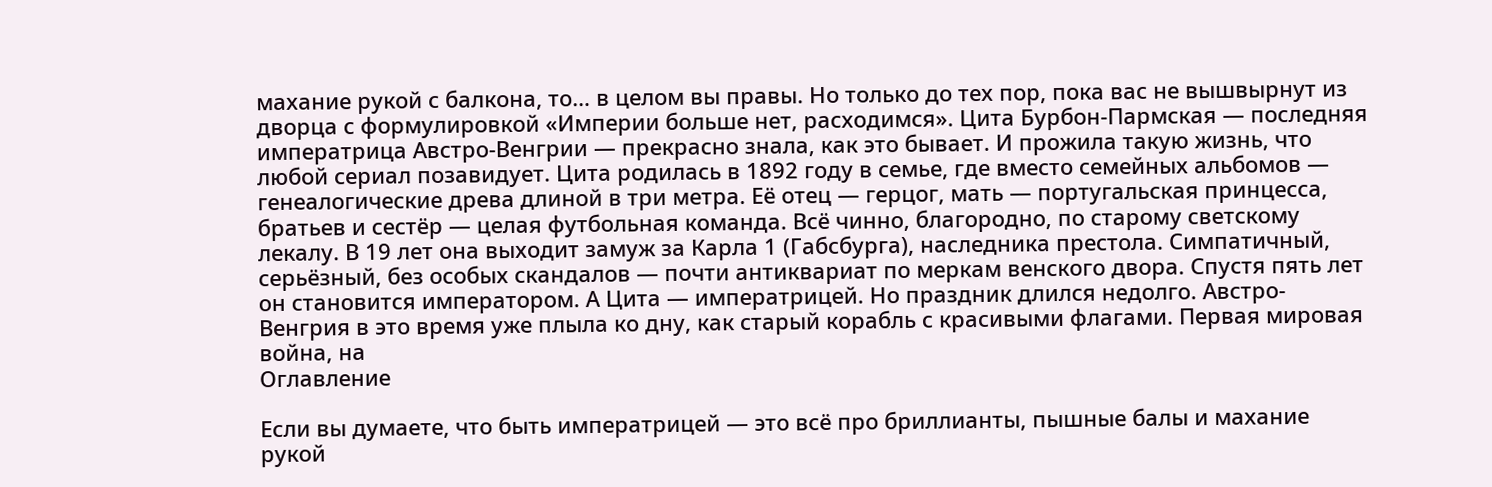махание рукой с балкона, то… в целом вы правы. Но только до тех пор, пока вас не вышвырнут из дворца с формулировкой «Империи больше нет, расходимся». Цита Бурбон-Пармская — последняя императрица Австро-Венгрии — прекрасно знала, как это бывает. И прожила такую жизнь, что любой сериал позавидует. Цита родилась в 1892 году в семье, где вместо семейных альбомов — генеалогические древа длиной в три метра. Её отец — герцог, мать — португальская принцесса, братьев и сестёр — целая футбольная команда. Всё чинно, благородно, по старому светскому лекалу. В 19 лет она выходит замуж за Карла 1 (Габсбурга), наследника престола. Симпатичный, серьёзный, без особых скандалов — почти антиквариат по меркам венского двора. Спустя пять лет он становится императором. А Цита — императрицей. Но праздник длился недолго. Австро-Венгрия в это время уже плыла ко дну, как старый корабль с красивыми флагами. Первая мировая война, на
Оглавление

Если вы думаете, что быть императрицей — это всё про бриллианты, пышные балы и махание рукой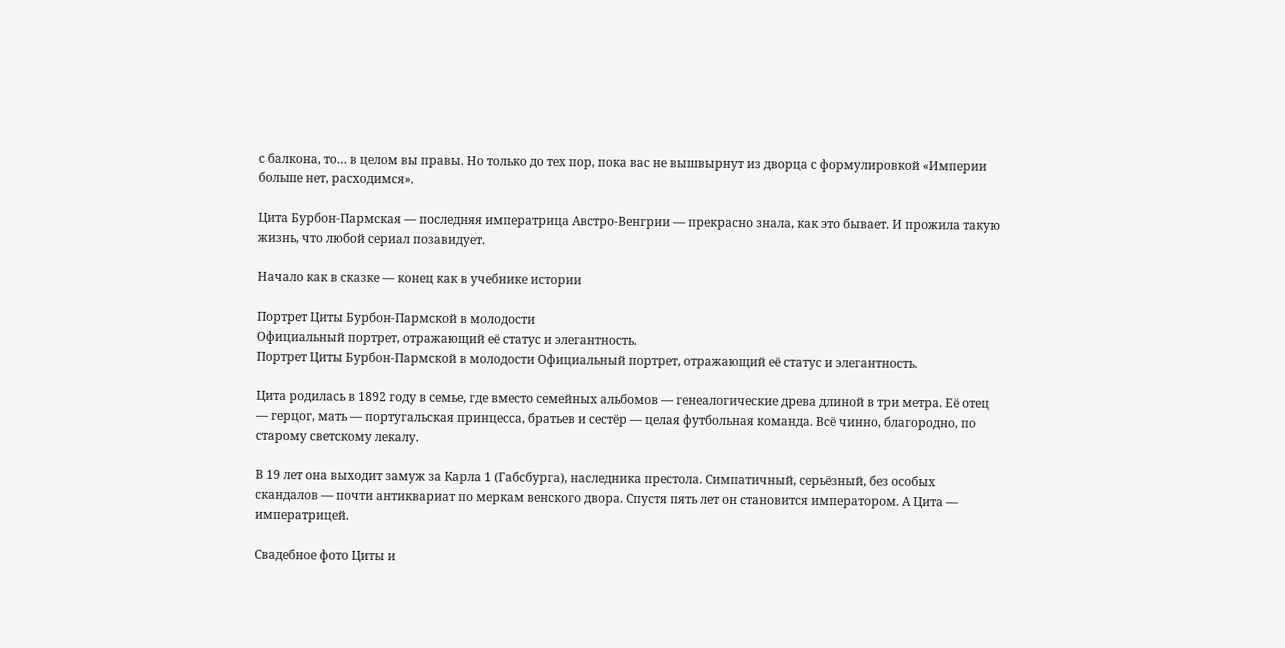с балкона, то… в целом вы правы. Но только до тех пор, пока вас не вышвырнут из дворца с формулировкой «Империи больше нет, расходимся».

Цита Бурбон-Пармская — последняя императрица Австро-Венгрии — прекрасно знала, как это бывает. И прожила такую жизнь, что любой сериал позавидует.

Начало как в сказке — конец как в учебнике истории

Портрет Циты Бурбон-Пармской в молодости
Официальный портрет, отражающий её статус и элегантность.
Портрет Циты Бурбон-Пармской в молодости Официальный портрет, отражающий её статус и элегантность.

Цита родилась в 1892 году в семье, где вместо семейных альбомов — генеалогические древа длиной в три метра. Её отец — герцог, мать — португальская принцесса, братьев и сестёр — целая футбольная команда. Всё чинно, благородно, по старому светскому лекалу.

В 19 лет она выходит замуж за Карла 1 (Габсбурга), наследника престола. Симпатичный, серьёзный, без особых скандалов — почти антиквариат по меркам венского двора. Спустя пять лет он становится императором. А Цита — императрицей.

Свадебное фото Циты и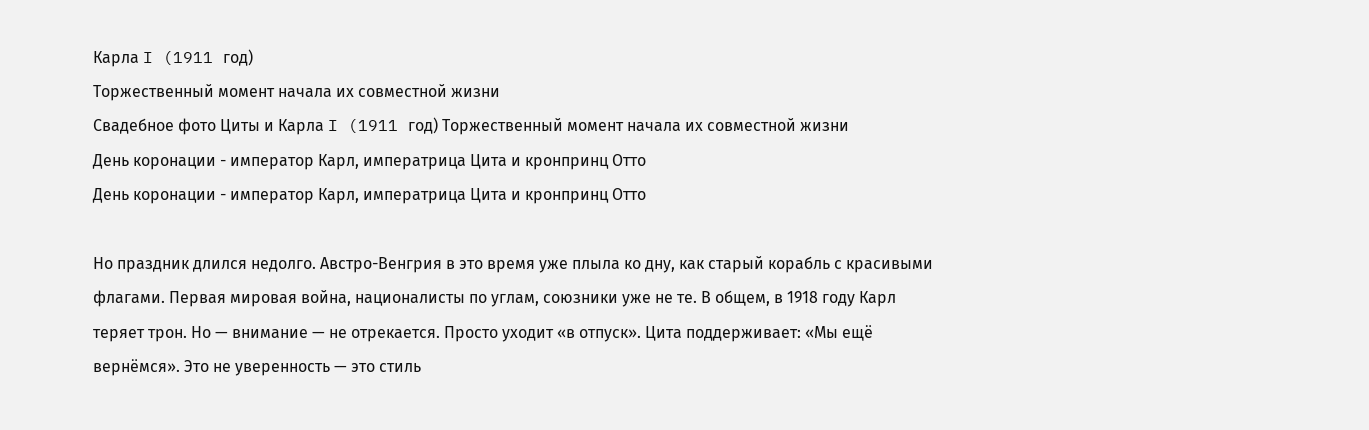Карла I (1911 год)
Торжественный момент начала их совместной жизни
Свадебное фото Циты и Карла I (1911 год) Торжественный момент начала их совместной жизни
День коронации - император Карл, императрица Цита и кронпринц Отто
День коронации - император Карл, императрица Цита и кронпринц Отто

Но праздник длился недолго. Австро-Венгрия в это время уже плыла ко дну, как старый корабль с красивыми флагами. Первая мировая война, националисты по углам, союзники уже не те. В общем, в 1918 году Карл теряет трон. Но — внимание — не отрекается. Просто уходит «в отпуск». Цита поддерживает: «Мы ещё вернёмся». Это не уверенность — это стиль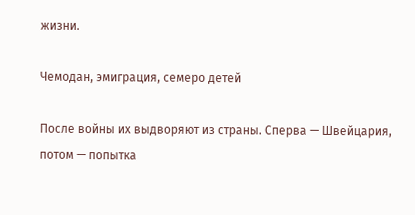жизни.

Чемодан, эмиграция, семеро детей

После войны их выдворяют из страны. Сперва — Швейцария, потом — попытка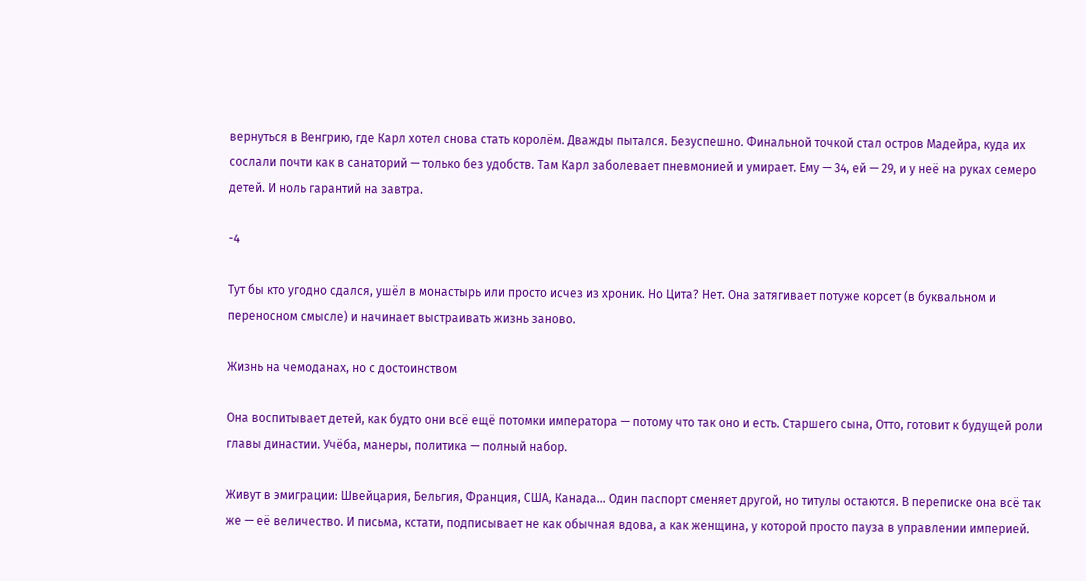вернуться в Венгрию, где Карл хотел снова стать королём. Дважды пытался. Безуспешно. Финальной точкой стал остров Мадейра, куда их сослали почти как в санаторий — только без удобств. Там Карл заболевает пневмонией и умирает. Ему — 34, ей — 29, и у неё на руках семеро детей. И ноль гарантий на завтра.

-4

Тут бы кто угодно сдался, ушёл в монастырь или просто исчез из хроник. Но Цита? Нет. Она затягивает потуже корсет (в буквальном и переносном смысле) и начинает выстраивать жизнь заново.

Жизнь на чемоданах, но с достоинством

Она воспитывает детей, как будто они всё ещё потомки императора — потому что так оно и есть. Старшего сына, Отто, готовит к будущей роли главы династии. Учёба, манеры, политика — полный набор.

Живут в эмиграции: Швейцария, Бельгия, Франция, США, Канада… Один паспорт сменяет другой, но титулы остаются. В переписке она всё так же — её величество. И письма, кстати, подписывает не как обычная вдова, а как женщина, у которой просто пауза в управлении империей.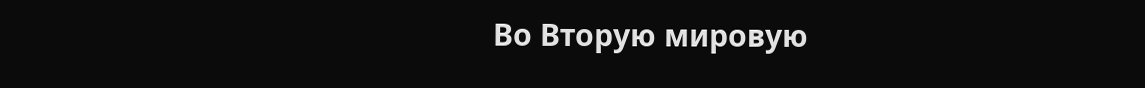Во Вторую мировую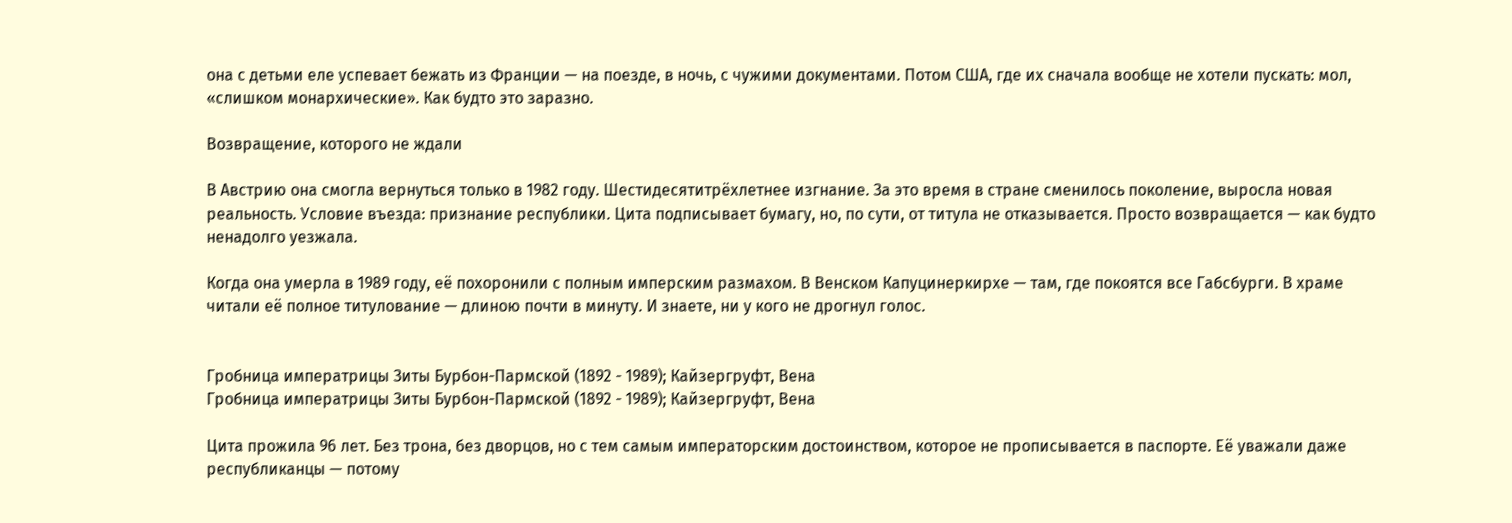она с детьми еле успевает бежать из Франции — на поезде, в ночь, с чужими документами. Потом США, где их сначала вообще не хотели пускать: мол, «слишком монархические». Как будто это заразно.

Возвращение, которого не ждали

В Австрию она смогла вернуться только в 1982 году. Шестидесятитрёхлетнее изгнание. За это время в стране сменилось поколение, выросла новая реальность. Условие въезда: признание республики. Цита подписывает бумагу, но, по сути, от титула не отказывается. Просто возвращается — как будто ненадолго уезжала.

Когда она умерла в 1989 году, её похоронили с полным имперским размахом. В Венском Капуцинеркирхе — там, где покоятся все Габсбурги. В храме читали её полное титулование — длиною почти в минуту. И знаете, ни у кого не дрогнул голос.


Гробница императрицы Зиты Бурбон-Пармской (1892 - 1989); Кайзергруфт, Вена
Гробница императрицы Зиты Бурбон-Пармской (1892 - 1989); Кайзергруфт, Вена

Цита прожила 96 лет. Без трона, без дворцов, но с тем самым императорским достоинством, которое не прописывается в паспорте. Её уважали даже республиканцы — потому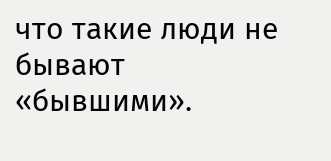что такие люди не бывают «бывшими».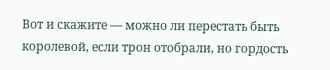Вот и скажите — можно ли перестать быть королевой, если трон отобрали, но гордость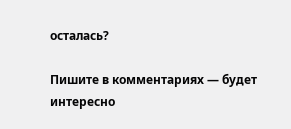осталась?

Пишите в комментариях — будет интересно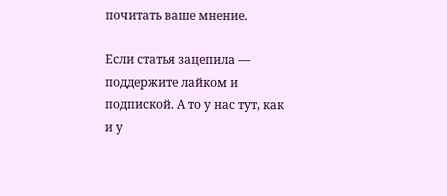почитать ваше мнение.

Если статья зацепила — поддержите лайком и подпиской. А то у нас тут, как и у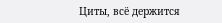Циты, всё держится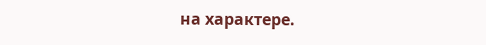на характере.